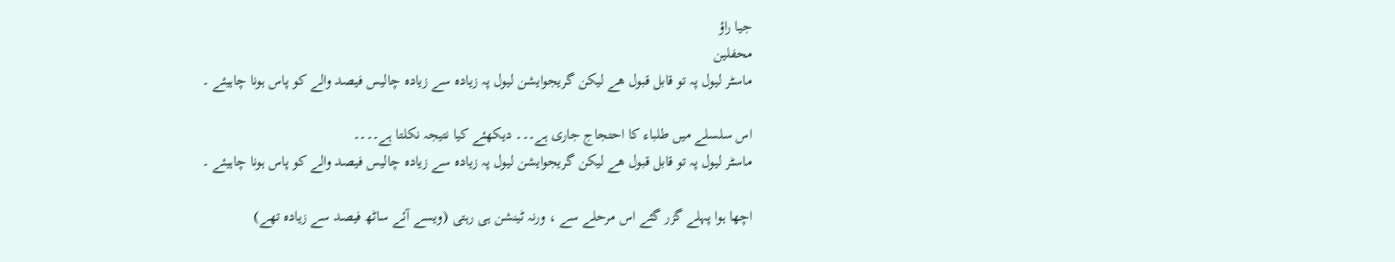جیا راؤ
محفلین
ماسٹر لیول پہ تو قابل قبول ھے لیکن گریجوایشن لیول پہ زیادہ سے زیادہ چالیس فیصد والے کو پاس ہونا چاہیئے ۔

اس سلسلے میں طلباء کا احتجاج جاری ہے۔۔۔ دیکھئے کیا نتیجہ نکلتا ہے۔۔۔۔
ماسٹر لیول پہ تو قابل قبول ھے لیکن گریجوایشن لیول پہ زیادہ سے زیادہ چالیس فیصد والے کو پاس ہونا چاہیئے ۔

اچھا ہوا پہلے گزر گئے اس مرحلے سے ، ورنہ ٹینشن ہی رہتی (ویسے آئے ساٹھ فیصد سے زیادہ تھے)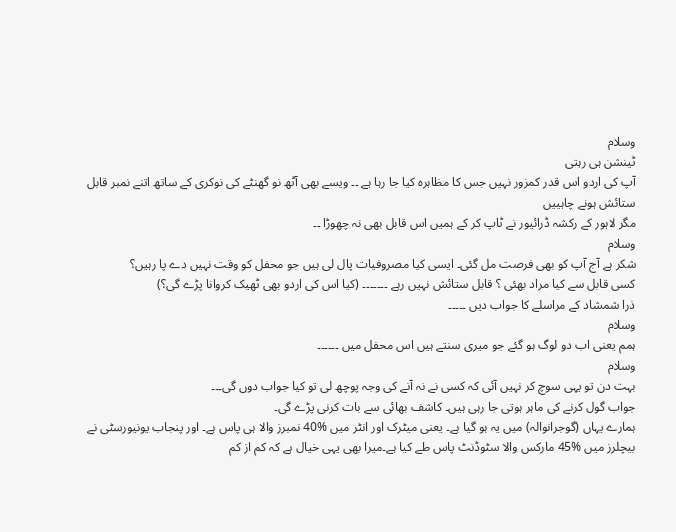وسلام
ٹینشن ہی رہتی
آپ کی اردو اس قدر کمزور نہیں جس کا مظاہرہ کیا جا رہا ہے ۔۔ ویسے بھی آٹھ نو گھنٹے کی نوکری کے ساتھ اتنے نمبر قابل ستائش ہونے چاہییں
مگر لاہور کے رکشہ ڈرائیور نے ٹاپ کر کے ہمیں اس قابل بھی نہ چھوڑا ۔۔
وسلام
شکر ہے آج آپ کو بھی فرصت مل گئی۔ ایسی کیا مصروفیات پال لی ہیں جو محفل کو وقت نہیں دے پا رہیں؟
کسی قابل سے کیا مراد بھئی ؟ قابل ستائش نہیں رہے ۔۔۔۔۔۔۔ (کیا اس کی اردو بھی ٹھیک کروانا پڑے گی؟)
ذرا شمشاد کے مراسلے کا جواب دیں ۔۔۔۔۔
وسلام
ہمم یعنی اب دو لوگ ہو گئے جو میری سنتے ہیں اس محفل میں ۔۔۔۔۔۔
وسلام
بہت دن تو یہی سوچ کر نہیں آئی کہ کسی نے نہ آنے کی وجہ پوچھ لی تو کیا جواب دوں گی۔۔۔
جواب گول کرنے کی ماہر ہوتی جا رہی ہیں۔ کاشف بھائی سے بات کرنی پڑے گی۔
ہمارے یہاں (گوجرانوالہ) میں یہ ہو گیا ہے۔ یعنی میٹرک اور انٹر میں %40 نمبرز والا ہی پاس ہے۔ اور پنجاب یونیورسٹی نے بیچلرز میں %45 مارکس والا سٹوڈنٹ پاس طے کیا ہے۔میرا بھی یہی خیال ہے کہ کم از کم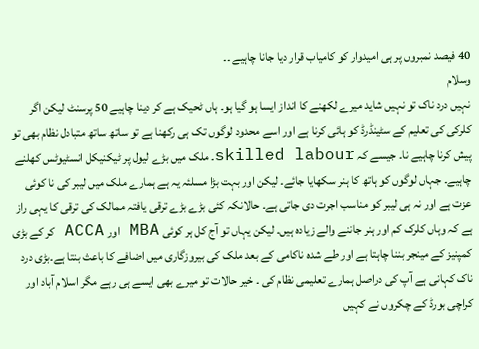40 فیصد نمبروں پر ہی امیدوار کو کامیاب قرار دیا جانا چاہیے ۔۔
وسلام
نہیں درد ناک تو نہیں شاید میرے لکھنے کا انداز ایسا ہو گیا ہو۔ ہاں ٹحیک ہے کر دینا چاہیے 50 پرسنٹ لیکن اگر کلرکی کی تعلیم کے سٹینڈرڈ کو ہائی کرنا ہے اور اسے محدود لوگوں تک ہی رکھنا ہے تو ساتھ ساتھ متبادل نظام بھی تو پیش کرنا چاہیے نا۔ جیسے کہ skilled labour۔ ملک میں بڑے لیول پر ٹیکنیکل انسٹیوٹس کھلنے چاہیے۔ جہاں لوگوں کو ہاتھ کا ہنر سکھایا جائے۔ لیکن اور بہت بڑا مسلئہ یہ ہے ہمارے ملک میں لیبر کی نا کوئی عزت ہے اور نہ ہی لیبر کو مناسب اجرت دی جاتی ہے۔ حالانکہ کئی بڑے بڑے ترقی یافتہ ممالک کی ترقی کا یہی راز ہے کہ وہاں کلرک کم اور ہنر جاننے والے زیادہ ہیں۔ لیکن یہاں تو آج کل ہر کوئی MBA اور ACCA کر کے بڑی کمپنیز کے مینجر بننا چاہتا ہے اور طے شدہ ناکامی کے بعد ملک کی بیروزگاری میں اضافے کا باعث بنتا ہے۔بڑی درد ناک کہانی ہے آپ کی دراصل ہمارے تعلیمی نظام کی ۔ خیر حالات تو میرے بھی ایسے ہی رہے مگر اسلام آباد اور کراچی بورڈ کے چکروں نے کہیں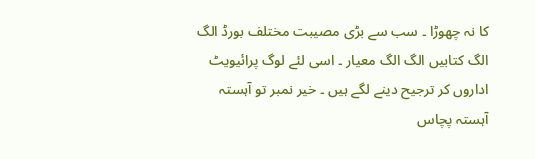کا نہ چھوڑا ۔ سب سے بڑی مصیبت مختلف بورڈ الگ الگ کتابیں الگ الگ معیار ۔ اسی لئے لوگ پرائیویٹ اداروں کر ترجیح دینے لگے ہیں ۔ خیر نمبر تو آہستہ آہستہ پچاس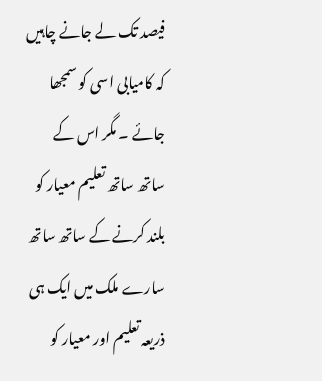فیصد تک لے جانے چاہیں کہ کامیابی اسی کو سمجھا جائے ۔ مگر اس کے ساتھ ساتھ تعلیم معیار کو بلند کرنے کے ساتھ ساتھ سارے ملک میں ایک ہی ذریعہ تعلیم اور معیار کو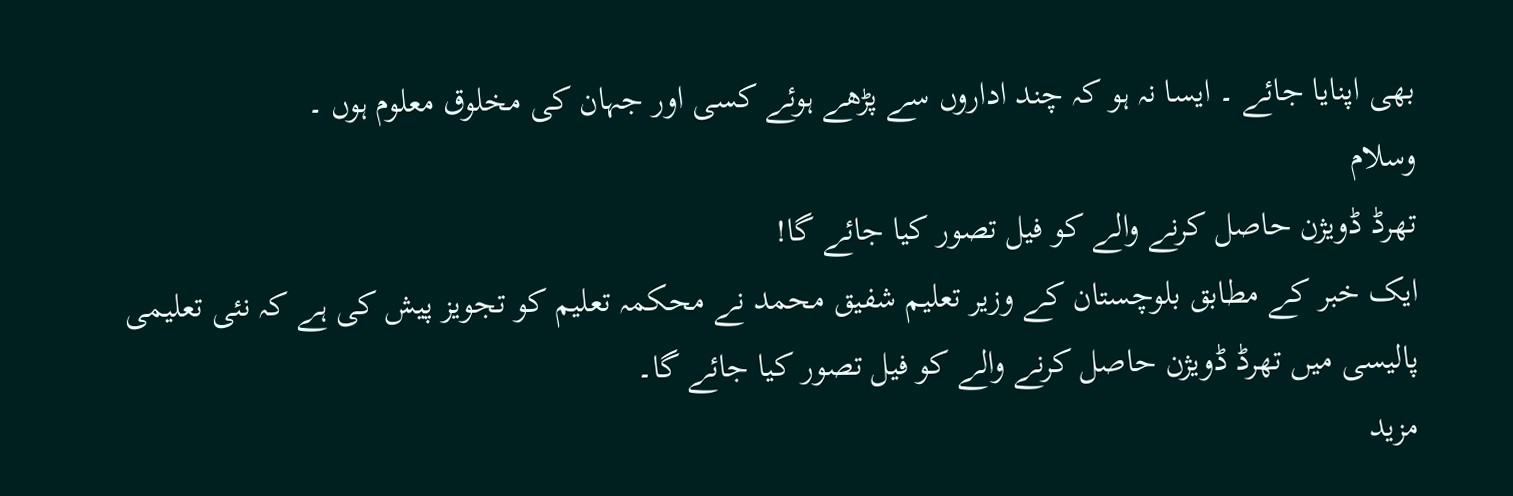بھی اپنایا جائے ۔ ایسا نہ ہو کہ چند اداروں سے پڑھے ہوئے کسی اور جہان کی مخلوق معلوم ہوں ۔
وسلام
تھرڈ ڈویژن حاصل کرنے والے کو فیل تصور کیا جائے گا!
ایک خبر کے مطابق بلوچستان کے وزیر تعلیم شفیق محمد نے محکمہ تعلیم کو تجویز پیش کی ہے کہ نئی تعلیمی پالیسی میں تھرڈ ڈویژن حاصل کرنے والے کو فیل تصور کیا جائے گا۔
مزید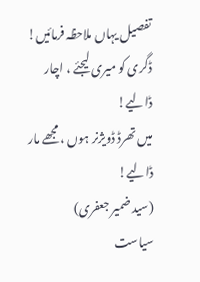تفصیل یہاں ملاحظہ فرمائیں!
ڈگری کو میری لیجئے ، اچار ڈالیے!
میں تھرڈ ڈویژنر ہوں ، مجھے مار ڈالیے!
(سید ضمیر جعفری)
سیاست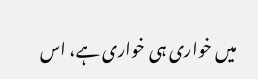میں خواری ہی خواری ہے، اس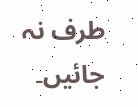طرف نہ جائیں۔